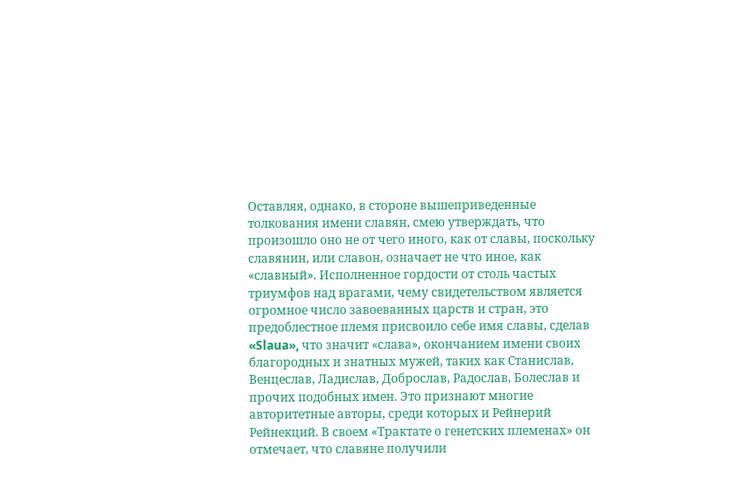Оставляя, однако, в стороне вышеприведенные толкования имени славян, смею утверждать, что произошло оно не от чего иного, как от славы, поскольку славянин, или славон, означает не что иное, как «славный». Исполненное гордости от столь частых триумфов над врагами, чему свидетельством является огромное число завоеванных царств и стран, это предоблестное племя присвоило себе имя славы, сделав «Slaua», что значит «слава», окончанием имени своих благородных и знатных мужей, таких как Станислав, Венцеслав, Ладислав, Доброслав, Радослав, Болеслав и прочих подобных имен. Это признают многие авторитетные авторы, среди которых и Рейнерий Рейнекций. В своем «Трактате о генетских племенах» он отмечает, что славяне получили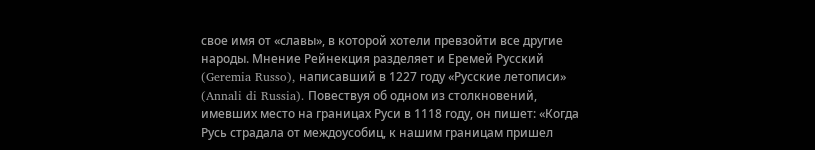свое имя от «славы», в которой хотели превзойти все другие народы. Мнение Рейнекция разделяет и Еремей Русский (Geremia Russo), написавший в 1227 году «Русские летописи» (Annali di Russia). Повествуя об одном из столкновений, имевших место на границах Руси в 1118 году, он пишет: «Когда Русь страдала от междоусобиц, к нашим границам пришел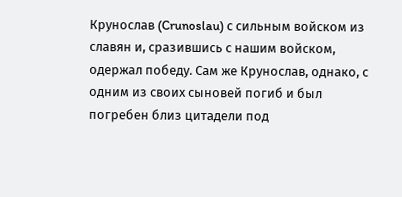Крунослав (Crunoslau) с сильным войском из славян и, сразившись с нашим войском, одержал победу. Сам же Крунослав, однако, с одним из своих сыновей погиб и был погребен близ цитадели под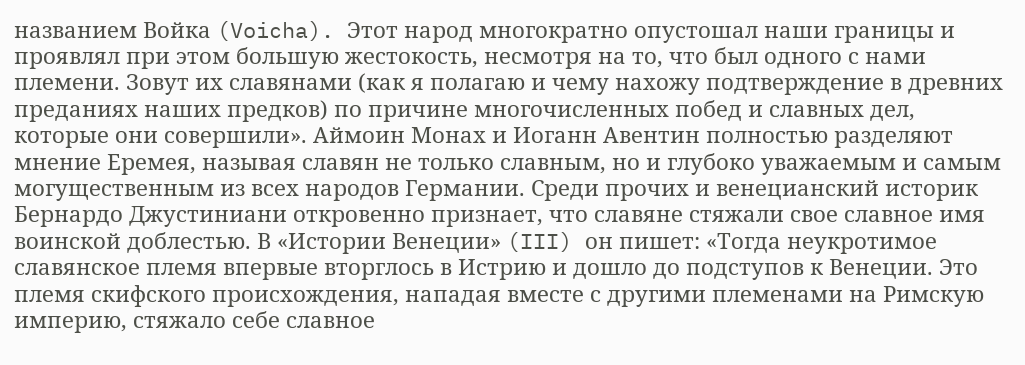названием Войка (Voicha). Этот народ многократно опустошал наши границы и проявлял при этом большую жестокость, несмотря на то, что был одного с нами племени. Зовут их славянами (как я полагаю и чему нахожу подтверждение в древних преданиях наших предков) по причине многочисленных побед и славных дел, которые они совершили». Аймоин Монах и Иоганн Авентин полностью разделяют мнение Еремея, называя славян не только славным, но и глубоко уважаемым и самым могущественным из всех народов Германии. Среди прочих и венецианский историк Бернардо Джустиниани откровенно признает, что славяне стяжали свое славное имя воинской доблестью. В «Истории Венеции» (III) он пишет: «Тогда неукротимое славянское племя впервые вторглось в Истрию и дошло до подступов к Венеции. Это племя скифского происхождения, нападая вместе с другими племенами на Римскую империю, стяжало себе славное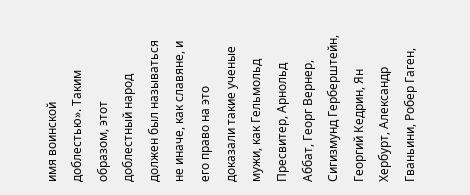имя воинской доблестью». Таким образом, этот доблестный народ должен был называться не иначе, как славяне, и его право на это доказали такие ученые мужи, как Гельмольд Пресвитер, Арнольд Аббат, Георг Вернер, Сигизмунд Герберштейн, Георгий Кедрин, Ян Хербурт, Александр Гваньини, Робер Гаген,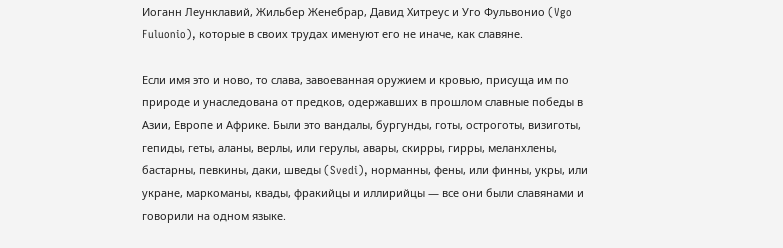Иоганн Леунклавий, Жильбер Женебрар, Давид Хитреус и Уго Фульвонио (Vgo Fuluonio), которые в своих трудах именуют его не иначе, как славяне.

Если имя это и ново, то слава, завоеванная оружием и кровью, присуща им по природе и унаследована от предков, одержавших в прошлом славные победы в Азии, Европе и Африке. Были это вандалы, бургунды, готы, остроготы, визиготы, гепиды, геты, аланы, верлы, или герулы, авары, скирры, гирры, меланхлены, бастарны, певкины, даки, шведы (Svedi), норманны, фены, или финны, укры, или укране, маркоманы, квады, фракийцы и иллирийцы — все они были славянами и говорили на одном языке.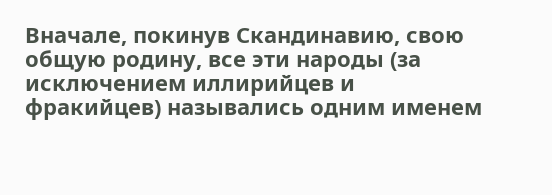Вначале, покинув Скандинавию, свою общую родину, все эти народы (за исключением иллирийцев и фракийцев) назывались одним именем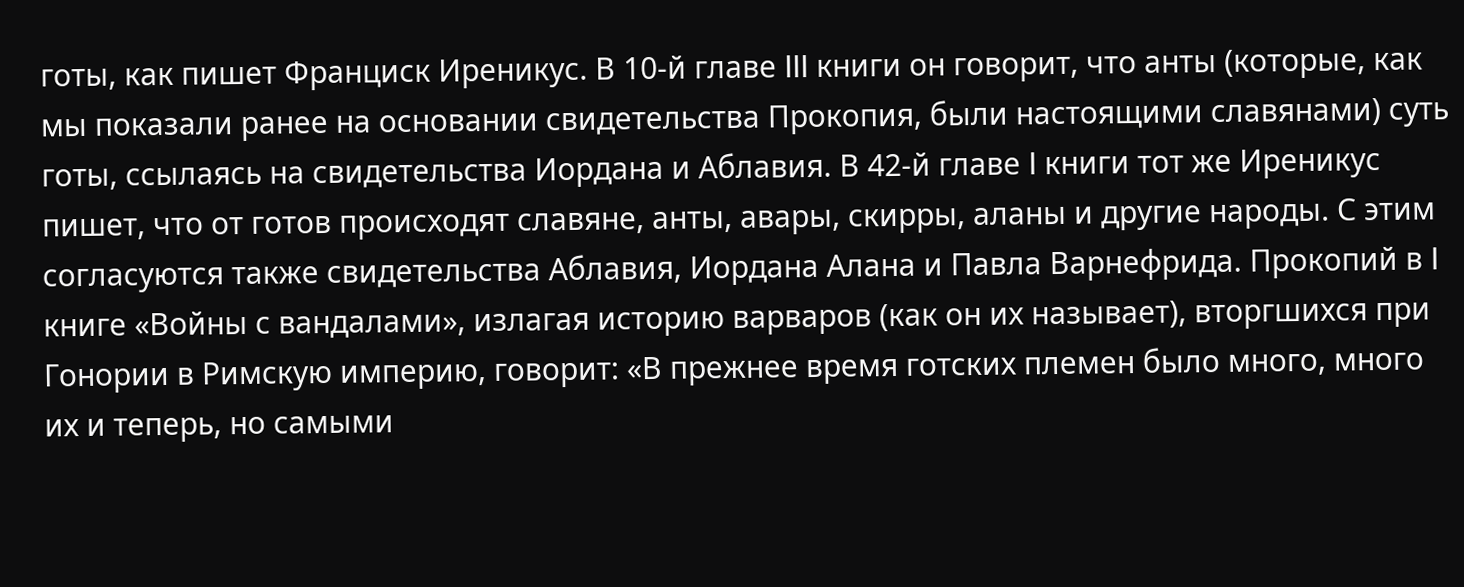готы, как пишет Франциск Иреникус. В 10-й главе III книги он говорит, что анты (которые, как мы показали ранее на основании свидетельства Прокопия, были настоящими славянами) суть готы, ссылаясь на свидетельства Иордана и Аблавия. В 42-й главе I книги тот же Иреникус пишет, что от готов происходят славяне, анты, авары, скирры, аланы и другие народы. С этим согласуются также свидетельства Аблавия, Иордана Алана и Павла Варнефрида. Прокопий в I книге «Войны с вандалами», излагая историю варваров (как он их называет), вторгшихся при Гонории в Римскую империю, говорит: «В прежнее время готских племен было много, много их и теперь, но самыми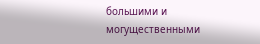большими и могущественными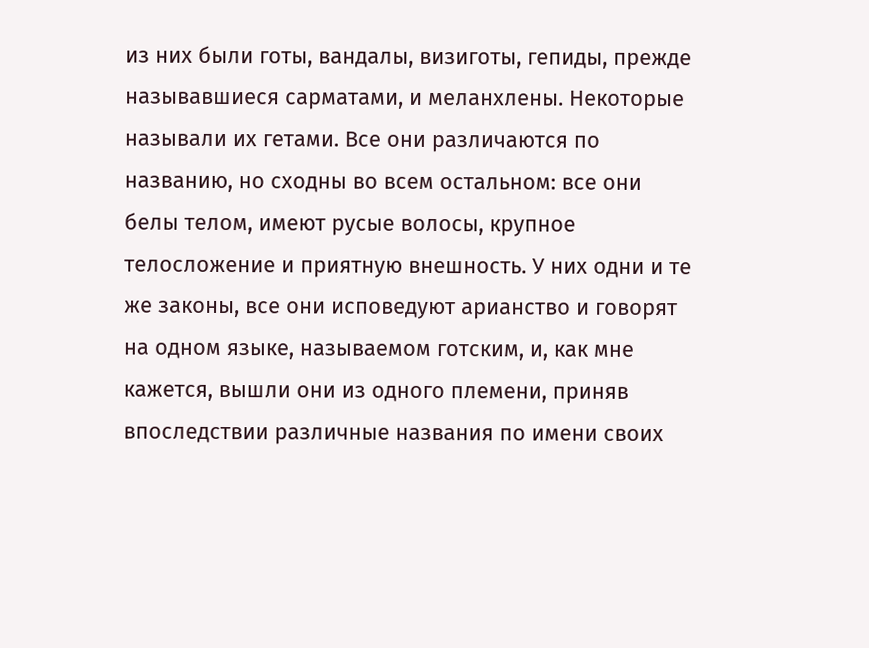из них были готы, вандалы, визиготы, гепиды, прежде называвшиеся сарматами, и меланхлены. Некоторые называли их гетами. Все они различаются по названию, но сходны во всем остальном: все они белы телом, имеют русые волосы, крупное телосложение и приятную внешность. У них одни и те же законы, все они исповедуют арианство и говорят на одном языке, называемом готским, и, как мне кажется, вышли они из одного племени, приняв впоследствии различные названия по имени своих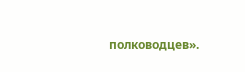полководцев».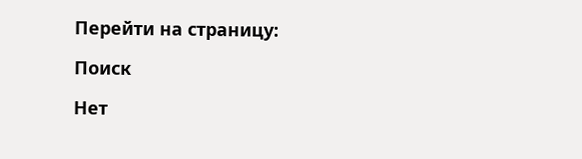Перейти на страницу:

Поиск

Нет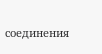соединения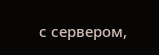с сервером,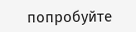попробуйте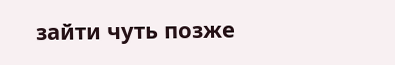зайти чуть позже